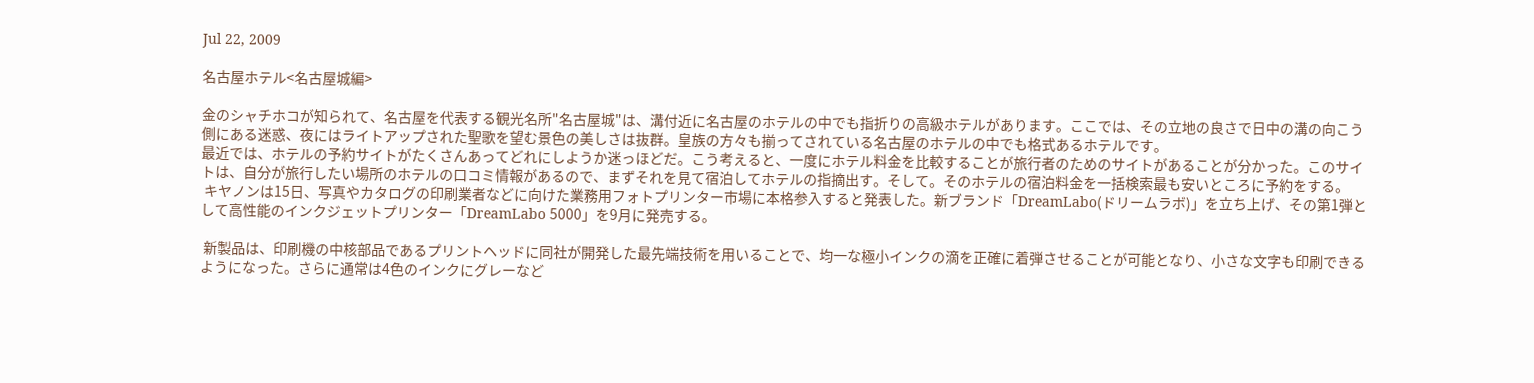Jul 22, 2009

名古屋ホテル<名古屋城編>

金のシャチホコが知られて、名古屋を代表する観光名所"名古屋城"は、溝付近に名古屋のホテルの中でも指折りの高級ホテルがあります。ここでは、その立地の良さで日中の溝の向こう側にある迷惑、夜にはライトアップされた聖歌を望む景色の美しさは抜群。皇族の方々も揃ってされている名古屋のホテルの中でも格式あるホテルです。
最近では、ホテルの予約サイトがたくさんあってどれにしようか迷っほどだ。こう考えると、一度にホテル料金を比較することが旅行者のためのサイトがあることが分かった。このサイトは、自分が旅行したい場所のホテルの口コミ情報があるので、まずそれを見て宿泊してホテルの指摘出す。そして。そのホテルの宿泊料金を一括検索最も安いところに予約をする。
 キヤノンは15日、写真やカタログの印刷業者などに向けた業務用フォトプリンター市場に本格参入すると発表した。新ブランド「DreamLabo(ドリームラボ)」を立ち上げ、その第1弾として高性能のインクジェットプリンター「DreamLabo 5000」を9月に発売する。

 新製品は、印刷機の中核部品であるプリントヘッドに同社が開発した最先端技術を用いることで、均一な極小インクの滴を正確に着弾させることが可能となり、小さな文字も印刷できるようになった。さらに通常は4色のインクにグレーなど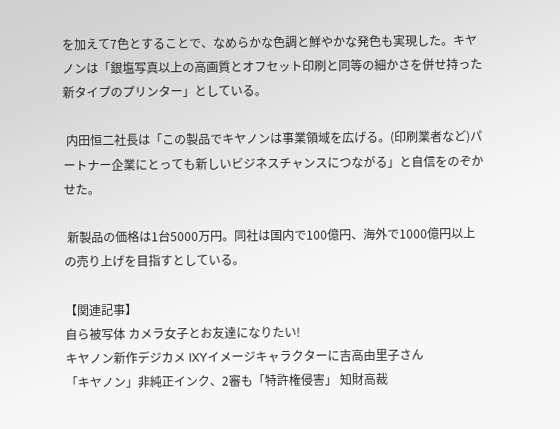を加えて7色とすることで、なめらかな色調と鮮やかな発色も実現した。キヤノンは「銀塩写真以上の高画質とオフセット印刷と同等の細かさを併せ持った新タイプのプリンター」としている。

 内田恒二社長は「この製品でキヤノンは事業領域を広げる。(印刷業者など)パートナー企業にとっても新しいビジネスチャンスにつながる」と自信をのぞかせた。

 新製品の価格は1台5000万円。同社は国内で100億円、海外で1000億円以上の売り上げを目指すとしている。

【関連記事】
自ら被写体 カメラ女子とお友達になりたい!
キヤノン新作デジカメ IXYイメージキャラクターに吉高由里子さん
「キヤノン」非純正インク、2審も「特許権侵害」 知財高裁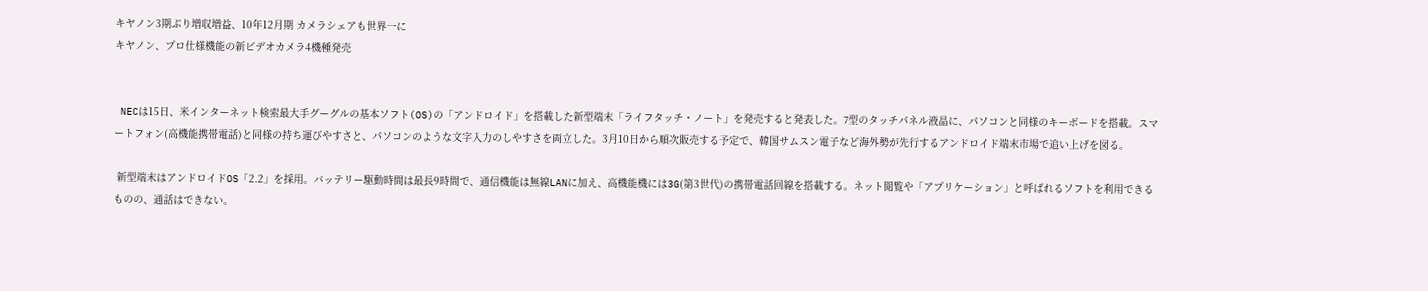キヤノン3期ぶり増収増益、10年12月期 カメラシェアも世界一に
キヤノン、プロ仕様機能の新ビデオカメラ4機種発売


 NECは15日、米インターネット検索最大手グーグルの基本ソフト(OS)の「アンドロイド」を搭載した新型端末「ライフタッチ・ノート」を発売すると発表した。7型のタッチパネル液晶に、パソコンと同様のキーボードを搭載。スマートフォン(高機能携帯電話)と同様の持ち運びやすさと、パソコンのような文字入力のしやすさを両立した。3月10日から順次販売する予定で、韓国サムスン電子など海外勢が先行するアンドロイド端末市場で追い上げを図る。

 新型端末はアンドロイドOS「2.2」を採用。バッテリー駆動時間は最長9時間で、通信機能は無線LANに加え、高機能機には3G(第3世代)の携帯電話回線を搭載する。ネット閲覧や「アプリケーション」と呼ばれるソフトを利用できるものの、通話はできない。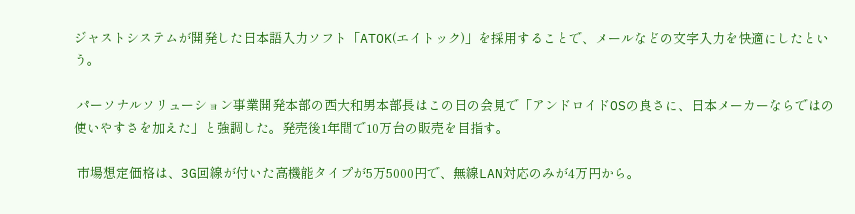ジャストシステムが開発した日本語入力ソフト「ATOK(エイトック)」を採用することで、メールなどの文字入力を快適にしたという。

 パーソナルソリューション事業開発本部の西大和男本部長はこの日の会見で「アンドロイドOSの良さに、日本メーカーならではの使いやすさを加えた」と強調した。発売後1年間で10万台の販売を目指す。

 市場想定価格は、3G回線が付いた高機能タイプが5万5000円で、無線LAN対応のみが4万円から。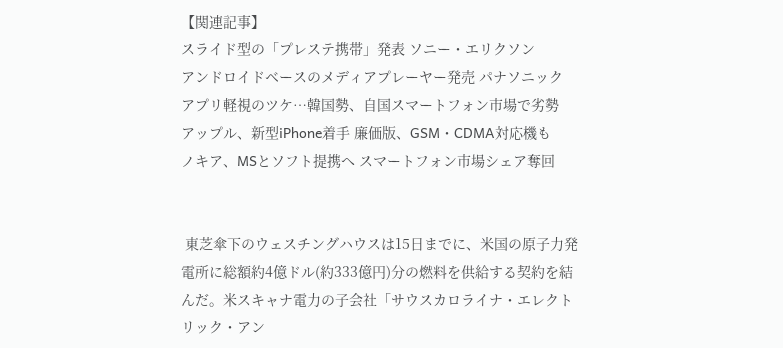【関連記事】
スライド型の「プレステ携帯」発表 ソニー・エリクソン
アンドロイドベースのメディアプレーヤー発売 パナソニック
アプリ軽視のツケ…韓国勢、自国スマートフォン市場で劣勢
アップル、新型iPhone着手 廉価版、GSM・CDMA対応機も
ノキア、MSとソフト提携へ スマートフォン市場シェア奪回


 東芝傘下のウェスチングハウスは15日までに、米国の原子力発電所に総額約4億ドル(約333億円)分の燃料を供給する契約を結んだ。米スキャナ電力の子会社「サウスカロライナ・エレクトリック・アン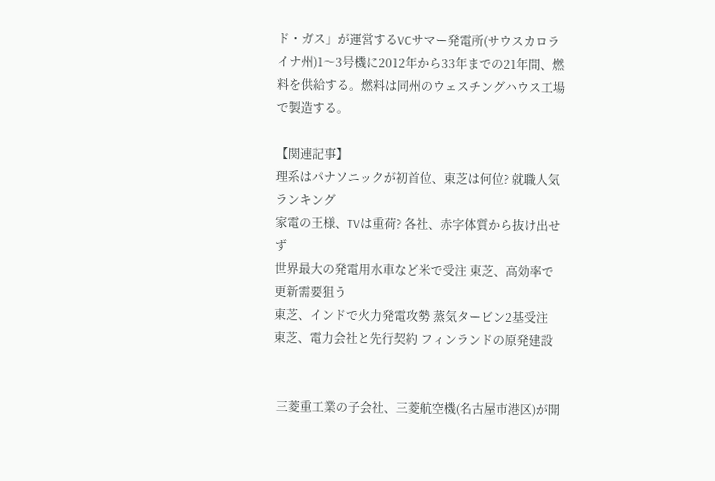ド・ガス」が運営するVCサマー発電所(サウスカロライナ州)1〜3号機に2012年から33年までの21年間、燃料を供給する。燃料は同州のウェスチングハウス工場で製造する。

【関連記事】
理系はパナソニックが初首位、東芝は何位? 就職人気ランキング
家電の王様、TVは重荷? 各社、赤字体質から抜け出せず
世界最大の発電用水車など米で受注 東芝、高効率で更新需要狙う
東芝、インドで火力発電攻勢 蒸気タービン2基受注
東芝、電力会社と先行契約 フィンランドの原発建設


 三菱重工業の子会社、三菱航空機(名古屋市港区)が開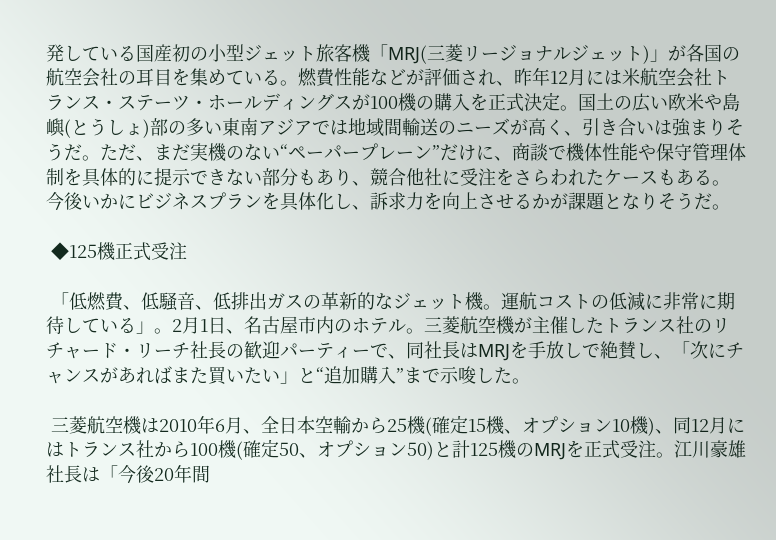発している国産初の小型ジェット旅客機「MRJ(三菱リージョナルジェット)」が各国の航空会社の耳目を集めている。燃費性能などが評価され、昨年12月には米航空会社トランス・ステーツ・ホールディングスが100機の購入を正式決定。国土の広い欧米や島嶼(とうしょ)部の多い東南アジアでは地域間輸送のニーズが高く、引き合いは強まりそうだ。ただ、まだ実機のない“ペーパープレーン”だけに、商談で機体性能や保守管理体制を具体的に提示できない部分もあり、競合他社に受注をさらわれたケースもある。今後いかにビジネスプランを具体化し、訴求力を向上させるかが課題となりそうだ。

 ◆125機正式受注

 「低燃費、低騒音、低排出ガスの革新的なジェット機。運航コストの低減に非常に期待している」。2月1日、名古屋市内のホテル。三菱航空機が主催したトランス社のリチャード・リーチ社長の歓迎パーティーで、同社長はMRJを手放しで絶賛し、「次にチャンスがあればまた買いたい」と“追加購入”まで示唆した。

 三菱航空機は2010年6月、全日本空輸から25機(確定15機、オプション10機)、同12月にはトランス社から100機(確定50、オプション50)と計125機のMRJを正式受注。江川豪雄社長は「今後20年間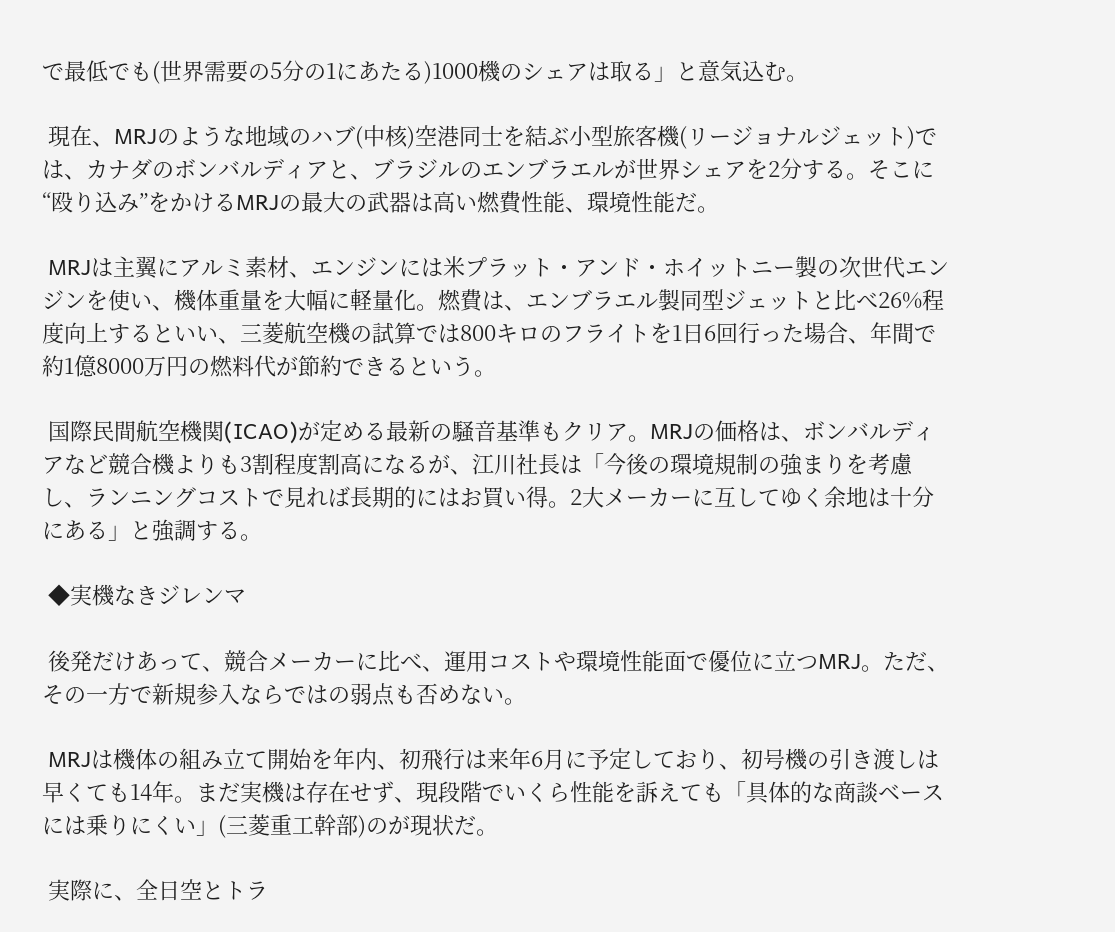で最低でも(世界需要の5分の1にあたる)1000機のシェアは取る」と意気込む。

 現在、MRJのような地域のハブ(中核)空港同士を結ぶ小型旅客機(リージョナルジェット)では、カナダのボンバルディアと、ブラジルのエンブラエルが世界シェアを2分する。そこに“殴り込み”をかけるMRJの最大の武器は高い燃費性能、環境性能だ。

 MRJは主翼にアルミ素材、エンジンには米プラット・アンド・ホイットニー製の次世代エンジンを使い、機体重量を大幅に軽量化。燃費は、エンブラエル製同型ジェットと比べ26%程度向上するといい、三菱航空機の試算では800キロのフライトを1日6回行った場合、年間で約1億8000万円の燃料代が節約できるという。

 国際民間航空機関(ICAO)が定める最新の騒音基準もクリア。MRJの価格は、ボンバルディアなど競合機よりも3割程度割高になるが、江川社長は「今後の環境規制の強まりを考慮し、ランニングコストで見れば長期的にはお買い得。2大メーカーに互してゆく余地は十分にある」と強調する。

 ◆実機なきジレンマ

 後発だけあって、競合メーカーに比べ、運用コストや環境性能面で優位に立つMRJ。ただ、その一方で新規参入ならではの弱点も否めない。

 MRJは機体の組み立て開始を年内、初飛行は来年6月に予定しており、初号機の引き渡しは早くても14年。まだ実機は存在せず、現段階でいくら性能を訴えても「具体的な商談ベースには乗りにくい」(三菱重工幹部)のが現状だ。

 実際に、全日空とトラ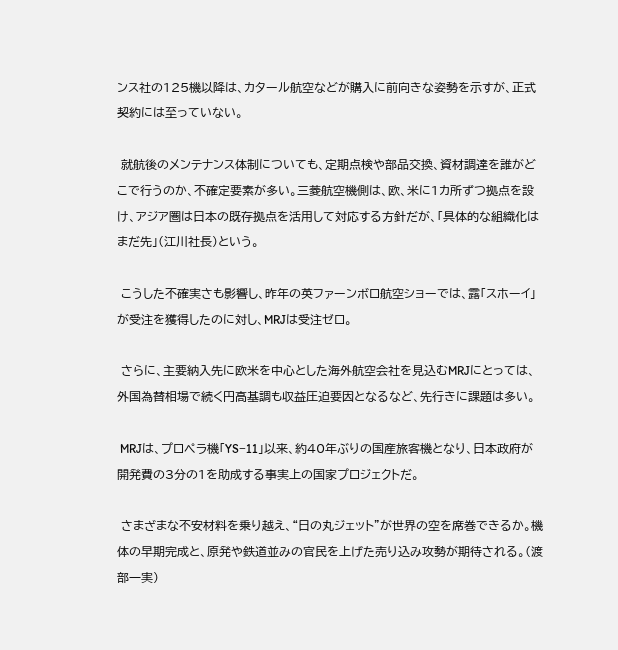ンス社の125機以降は、カタール航空などが購入に前向きな姿勢を示すが、正式契約には至っていない。

 就航後のメンテナンス体制についても、定期点検や部品交換、資材調達を誰がどこで行うのか、不確定要素が多い。三菱航空機側は、欧、米に1カ所ずつ拠点を設け、アジア圏は日本の既存拠点を活用して対応する方針だが、「具体的な組織化はまだ先」(江川社長)という。

 こうした不確実さも影響し、昨年の英ファーンボロ航空ショーでは、露「スホーイ」が受注を獲得したのに対し、MRJは受注ゼロ。

 さらに、主要納入先に欧米を中心とした海外航空会社を見込むMRJにとっては、外国為替相場で続く円高基調も収益圧迫要因となるなど、先行きに課題は多い。

 MRJは、プロペラ機「YS−11」以来、約40年ぶりの国産旅客機となり、日本政府が開発費の3分の1を助成する事実上の国家プロジェクトだ。

 さまざまな不安材料を乗り越え、“日の丸ジェット”が世界の空を席巻できるか。機体の早期完成と、原発や鉄道並みの官民を上げた売り込み攻勢が期待される。(渡部一実)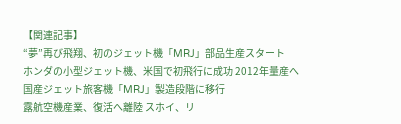【関連記事】
“夢”再び飛翔、初のジェット機「MRJ」部品生産スタート
ホンダの小型ジェット機、米国で初飛行に成功 2012年量産へ
国産ジェット旅客機「MRJ」製造段階に移行
露航空機産業、復活へ離陸 スホイ、リ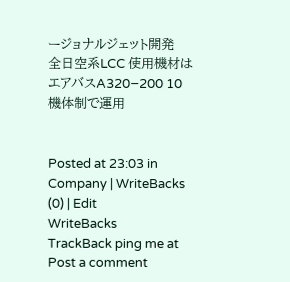ージョナルジェット開発
全日空系LCC 使用機材はエアバスA320−200 10機体制で運用


Posted at 23:03 in Company | WriteBacks (0) | Edit
WriteBacks
TrackBack ping me at
Post a comment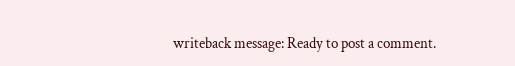writeback message: Ready to post a comment.